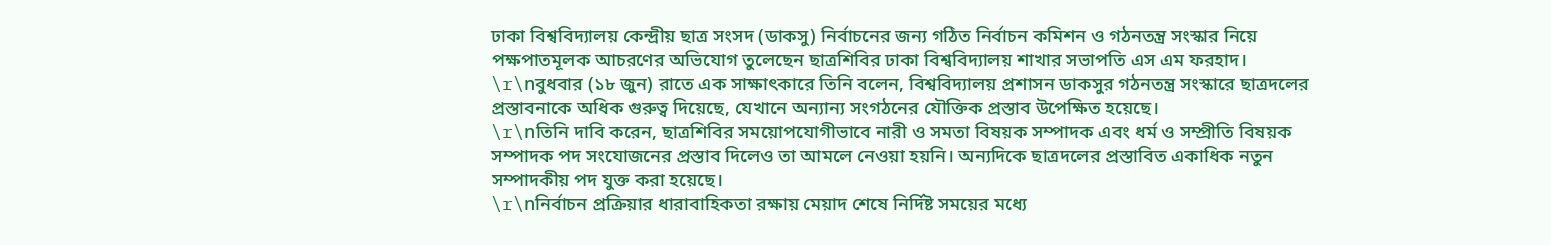ঢাকা বিশ্ববিদ্যালয় কেন্দ্রীয় ছাত্র সংসদ (ডাকসু) নির্বাচনের জন্য গঠিত নির্বাচন কমিশন ও গঠনতন্ত্র সংস্কার নিয়ে পক্ষপাতমূলক আচরণের অভিযোগ তুলেছেন ছাত্রশিবির ঢাকা বিশ্ববিদ্যালয় শাখার সভাপতি এস এম ফরহাদ।
\r\nবুধবার (১৮ জুন) রাতে এক সাক্ষাৎকারে তিনি বলেন, বিশ্ববিদ্যালয় প্রশাসন ডাকসুর গঠনতন্ত্র সংস্কারে ছাত্রদলের প্রস্তাবনাকে অধিক গুরুত্ব দিয়েছে, যেখানে অন্যান্য সংগঠনের যৌক্তিক প্রস্তাব উপেক্ষিত হয়েছে।
\r\nতিনি দাবি করেন, ছাত্রশিবির সময়োপযোগীভাবে নারী ও সমতা বিষয়ক সম্পাদক এবং ধর্ম ও সম্প্রীতি বিষয়ক সম্পাদক পদ সংযোজনের প্রস্তাব দিলেও তা আমলে নেওয়া হয়নি। অন্যদিকে ছাত্রদলের প্রস্তাবিত একাধিক নতুন সম্পাদকীয় পদ যুক্ত করা হয়েছে।
\r\nনির্বাচন প্রক্রিয়ার ধারাবাহিকতা রক্ষায় মেয়াদ শেষে নির্দিষ্ট সময়ের মধ্যে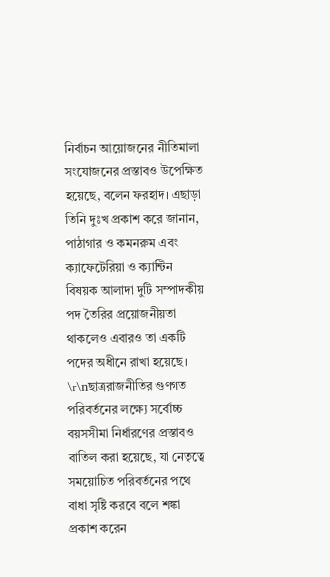নির্বাচন আয়োজনের নীতিমালা সংযোজনের প্রস্তাবও উপেক্ষিত হয়েছে, বলেন ফরহাদ। এছাড়া তিনি দুঃখ প্রকাশ করে জানান, পাঠাগার ও কমনরুম এবং ক্যাফেটেরিয়া ও ক্যান্টিন বিষয়ক আলাদা দুটি সম্পাদকীয় পদ তৈরির প্রয়োজনীয়তা থাকলেও এবারও তা একটি পদের অধীনে রাখা হয়েছে।
\r\nছাত্ররাজনীতির গুণগত পরিবর্তনের লক্ষ্যে সর্বোচ্চ বয়সসীমা নির্ধারণের প্রস্তাবও বাতিল করা হয়েছে, যা নেতৃত্বে সময়োচিত পরিবর্তনের পথে বাধা সৃষ্টি করবে বলে শঙ্কা প্রকাশ করেন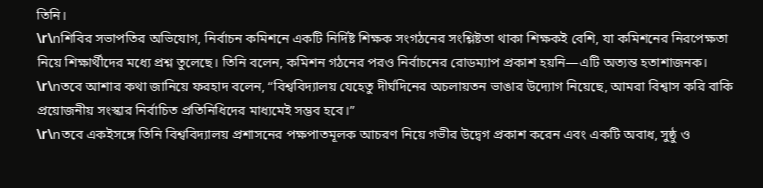তিনি।
\r\nশিবির সভাপতির অভিযোগ, নির্বাচন কমিশনে একটি নির্দিষ্ট শিক্ষক সংগঠনের সংশ্লিষ্টতা থাকা শিক্ষকই বেশি, যা কমিশনের নিরপেক্ষতা নিয়ে শিক্ষার্থীদের মধ্যে প্রশ্ন তুলেছে। তিনি বলেন, কমিশন গঠনের পরও নির্বাচনের রোডম্যাপ প্রকাশ হয়নি—এটি অত্যন্ত হতাশাজনক।
\r\nতবে আশার কথা জানিয়ে ফরহাদ বলেন, “বিশ্ববিদ্যালয় যেহেতু দীর্ঘদিনের অচলায়তন ভাঙার উদ্যোগ নিয়েছে, আমরা বিশ্বাস করি বাকি প্রয়োজনীয় সংস্কার নির্বাচিত প্রতিনিধিদের মাধ্যমেই সম্ভব হবে।”
\r\nতবে একইসঙ্গে তিনি বিশ্ববিদ্যালয় প্রশাসনের পক্ষপাতমূলক আচরণ নিয়ে গভীর উদ্বেগ প্রকাশ করেন এবং একটি অবাধ, সুষ্ঠু ও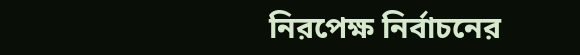নিরপেক্ষ নির্বাচনের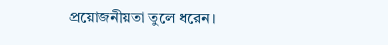প্রয়োজনীয়তা তুলে ধরেন।